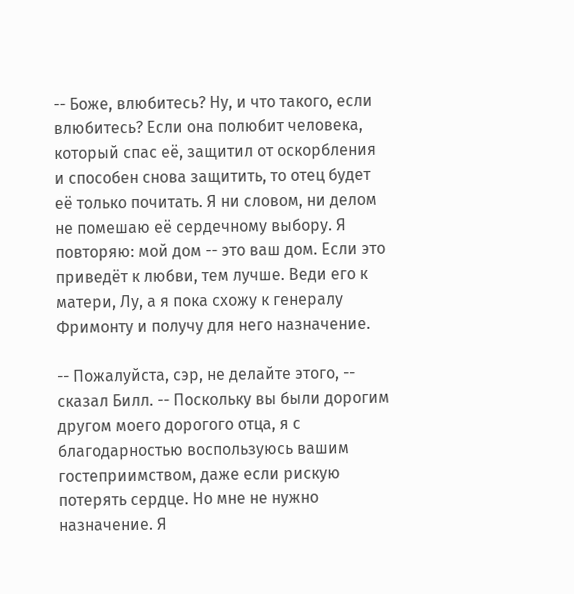-- Боже, влюбитесь? Ну, и что такого, если влюбитесь? Если она полюбит человека, который спас её, защитил от оскорбления и способен снова защитить, то отец будет её только почитать. Я ни словом, ни делом не помешаю её сердечному выбору. Я повторяю: мой дом -- это ваш дом. Если это приведёт к любви, тем лучше. Веди его к матери, Лу, а я пока схожу к генералу Фримонту и получу для него назначение.

-- Пожалуйста, сэр, не делайте этого, -- сказал Билл. -- Поскольку вы были дорогим другом моего дорогого отца, я с благодарностью воспользуюсь вашим гостеприимством, даже если рискую потерять сердце. Но мне не нужно назначение. Я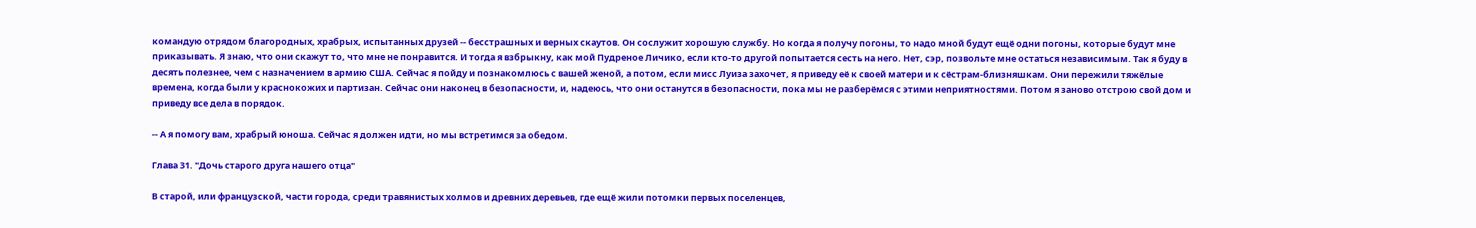командую отрядом благородных, храбрых, испытанных друзей -- бесстрашных и верных скаутов. Он сослужит хорошую службу. Но когда я получу погоны, то надо мной будут ещё одни погоны, которые будут мне приказывать. Я знаю, что они скажут то, что мне не понравится. И тогда я взбрыкну, как мой Пудреное Личико, если кто-то другой попытается сесть на него. Нет, сэр, позвольте мне остаться независимым. Так я буду в десять полезнее, чем с назначением в армию США. Сейчас я пойду и познакомлюсь с вашей женой, а потом, если мисс Луиза захочет, я приведу её к своей матери и к сёстрам-близняшкам. Они пережили тяжёлые времена, когда были у краснокожих и партизан. Сейчас они наконец в безопасности, и, надеюсь, что они останутся в безопасности, пока мы не разберёмся с этими неприятностями. Потом я заново отстрою свой дом и приведу все дела в порядок.

-- А я помогу вам, храбрый юноша. Сейчас я должен идти, но мы встретимся за обедом.

Глава 31. "Дочь старого друга нашего отца"

В старой, или французской, части города, среди травянистых холмов и древних деревьев, где ещё жили потомки первых поселенцев,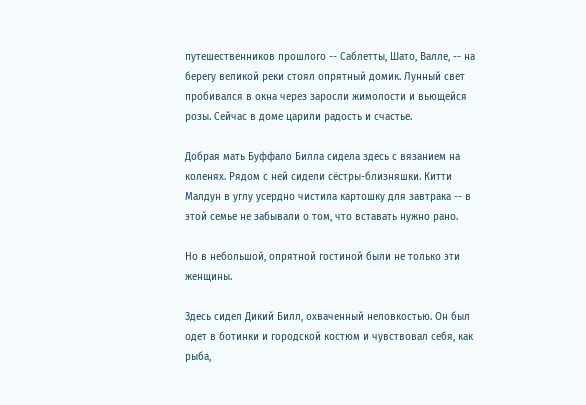путешественников прошлого -- Саблетты, Шато, Валле, -- на берегу великой реки стоял опрятный домик. Лунный свет пробивался в окна через заросли жимолости и вьющейся розы. Сейчас в доме царили радость и счастье.

Добрая мать Буффало Билла сидела здесь с вязанием на коленях. Рядом с ней сидели сёстры-близняшки. Китти Малдун в углу усердно чистила картошку для завтрака -- в этой семье не забывали о том, что вставать нужно рано.

Но в небольшой, опрятной гостиной были не только эти женщины.

Здесь сидел Дикий Билл, охваченный неловкостью. Он был одет в ботинки и городской костюм и чувствовал себя, как рыба,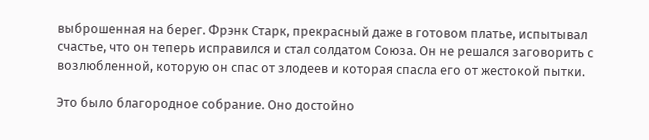выброшенная на берег. Фрэнк Старк, прекрасный даже в готовом платье, испытывал счастье, что он теперь исправился и стал солдатом Союза. Он не решался заговорить с возлюбленной, которую он спас от злодеев и которая спасла его от жестокой пытки.

Это было благородное собрание. Оно достойно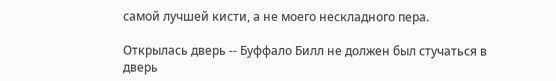самой лучшей кисти, а не моего нескладного пера.

Открылась дверь -- Буффало Билл не должен был стучаться в дверь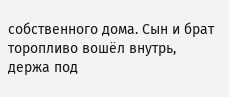собственного дома. Сын и брат торопливо вошёл внутрь, держа под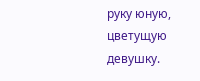руку юную, цветущую девушку.